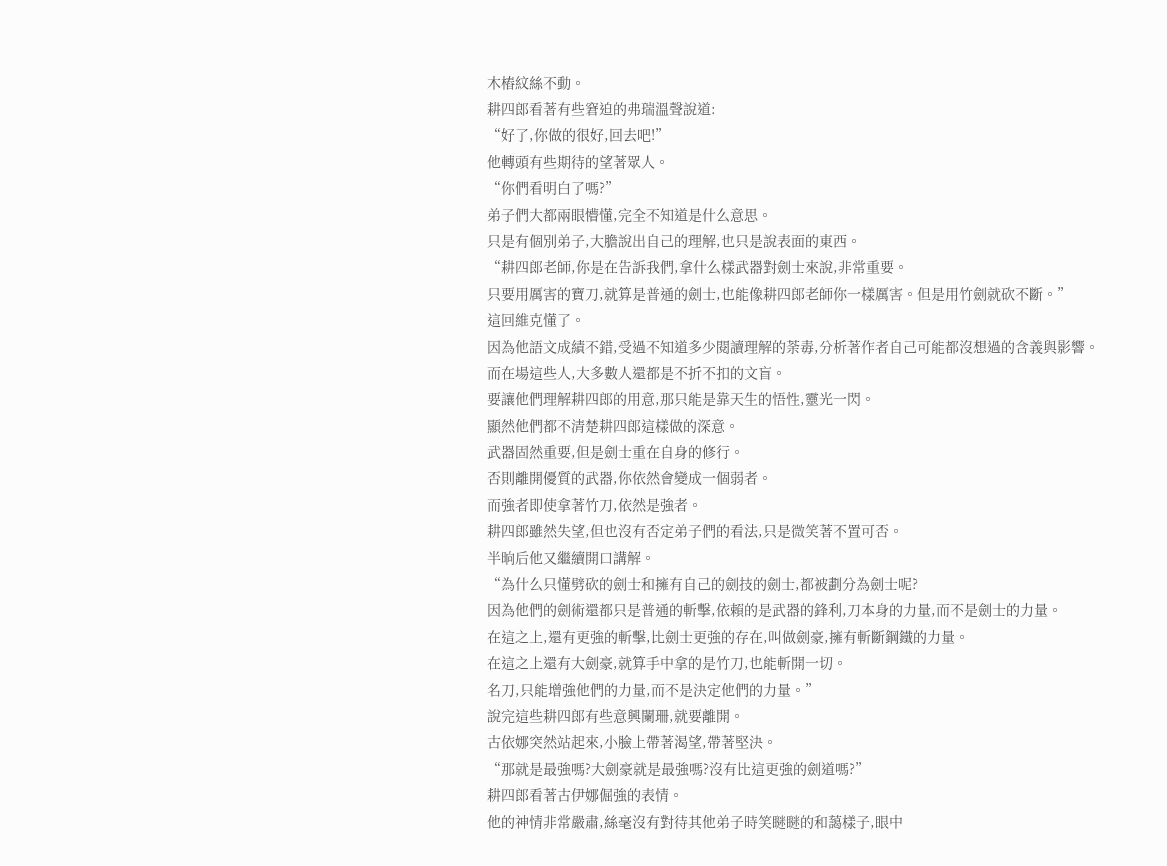木樁紋絲不動。
耕四郎看著有些窘迫的弗瑞溫聲說道:
“好了,你做的很好,回去吧!”
他轉頭有些期待的望著眾人。
“你們看明白了嗎?”
弟子們大都兩眼懵懂,完全不知道是什么意思。
只是有個別弟子,大膽說出自己的理解,也只是說表面的東西。
“耕四郎老師,你是在告訴我們,拿什么樣武器對劍士來說,非常重要。
只要用厲害的寶刀,就算是普通的劍士,也能像耕四郎老師你一樣厲害。但是用竹劍就砍不斷。”
這回維克懂了。
因為他語文成績不錯,受過不知道多少閱讀理解的荼毒,分析著作者自己可能都沒想過的含義與影響。
而在場這些人,大多數人還都是不折不扣的文盲。
要讓他們理解耕四郎的用意,那只能是靠天生的悟性,靈光一閃。
顯然他們都不清楚耕四郎這樣做的深意。
武器固然重要,但是劍士重在自身的修行。
否則離開優質的武器,你依然會變成一個弱者。
而強者即使拿著竹刀,依然是強者。
耕四郎雖然失望,但也沒有否定弟子們的看法,只是微笑著不置可否。
半晌后他又繼續開口講解。
“為什么只懂劈砍的劍士和擁有自己的劍技的劍士,都被劃分為劍士呢?
因為他們的劍術還都只是普通的斬擊,依賴的是武器的鋒利,刀本身的力量,而不是劍士的力量。
在這之上,還有更強的斬擊,比劍士更強的存在,叫做劍豪,擁有斬斷鋼鐵的力量。
在這之上還有大劍豪,就算手中拿的是竹刀,也能斬開一切。
名刀,只能增強他們的力量,而不是決定他們的力量。”
說完這些耕四郎有些意興闌珊,就要離開。
古依娜突然站起來,小臉上帶著渴望,帶著堅決。
“那就是最強嗎?大劍豪就是最強嗎?沒有比這更強的劍道嗎?”
耕四郎看著古伊娜倔強的表情。
他的神情非常嚴肅,絲毫沒有對待其他弟子時笑瞇瞇的和藹樣子,眼中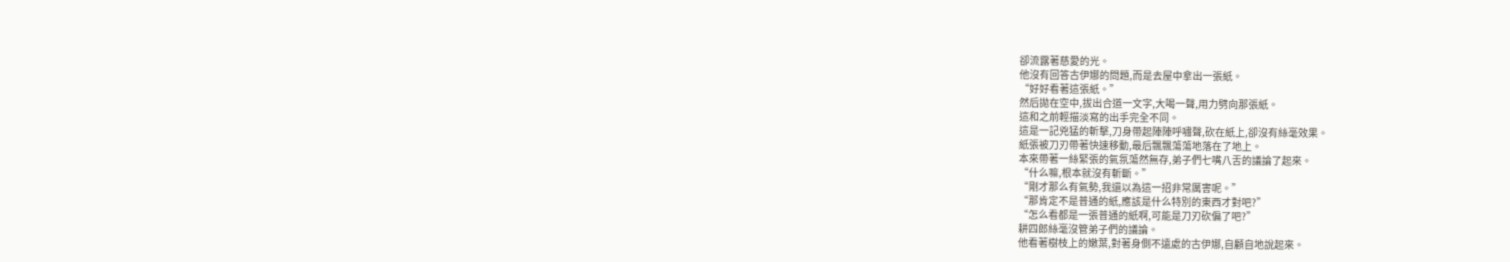卻流露著慈愛的光。
他沒有回答古伊娜的問題,而是去屋中拿出一張紙。
“好好看著這張紙。”
然后拋在空中,拔出合道一文字,大喝一聲,用力劈向那張紙。
這和之前輕描淡寫的出手完全不同。
這是一記兇猛的斬擊,刀身帶起陣陣呼嘯聲,砍在紙上,卻沒有絲毫效果。
紙張被刀刃帶著快速移動,最后飄飄蕩蕩地落在了地上。
本來帶著一絲緊張的氣氛蕩然無存,弟子們七嘴八舌的議論了起來。
“什么嘛,根本就沒有斬斷。”
“剛才那么有氣勢,我還以為這一招非常厲害呢。”
“那肯定不是普通的紙,應該是什么特別的東西才對吧?”
“怎么看都是一張普通的紙啊,可能是刀刃砍偏了吧?”
耕四郎絲毫沒管弟子們的議論。
他看著樹枝上的嫩葉,對著身側不遠處的古伊娜,自顧自地說起來。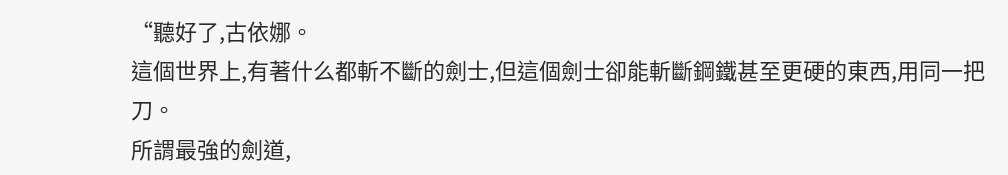“聽好了,古依娜。
這個世界上,有著什么都斬不斷的劍士,但這個劍士卻能斬斷鋼鐵甚至更硬的東西,用同一把刀。
所謂最強的劍道,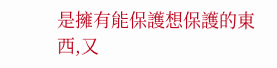是擁有能保護想保護的東西,又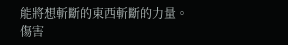能將想斬斷的東西斬斷的力量。
傷害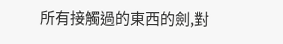所有接觸過的東西的劍,對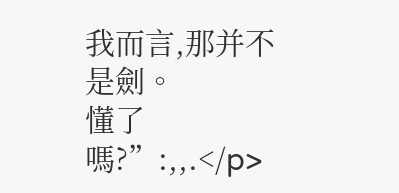我而言,那并不是劍。
懂了嗎?”:,,.</p>